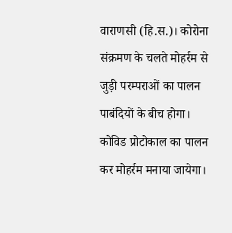वाराणसी (हि.स.)। कोरोना संक्रमण के चलते मोहर्रम से जुड़ी परम्पराओं का पालन पाबंदियों के बीच होगा। कोविड प्रोटोकाल का पालन कर मोहर्रम मनाया जायेगा।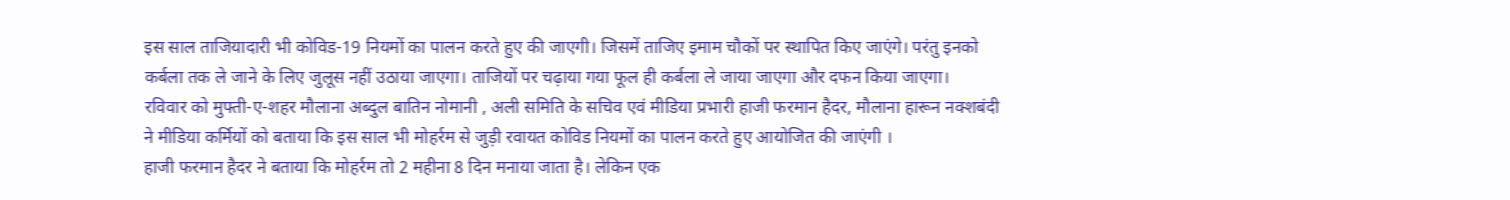इस साल ताजियादारी भी कोविड-19 नियमों का पालन करते हुए की जाएगी। जिसमें ताजिए इमाम चौकों पर स्थापित किए जाएंगे। परंतु इनको कर्बला तक ले जाने के लिए जुलूस नहीं उठाया जाएगा। ताजियों पर चढ़ाया गया फूल ही कर्बला ले जाया जाएगा और दफन किया जाएगा।
रविवार को मुफ्ती-ए-शहर मौलाना अब्दुल बातिन नोमानी , अली समिति के सचिव एवं मीडिया प्रभारी हाजी फरमान हैदर, मौलाना हारून नक्शबंदी ने मीडिया कर्मियों को बताया कि इस साल भी मोहर्रम से जुड़ी रवायत कोविड नियमों का पालन करते हुए आयोजित की जाएंगी ।
हाजी फरमान हैदर ने बताया कि मोहर्रम तो 2 महीना 8 दिन मनाया जाता है। लेकिन एक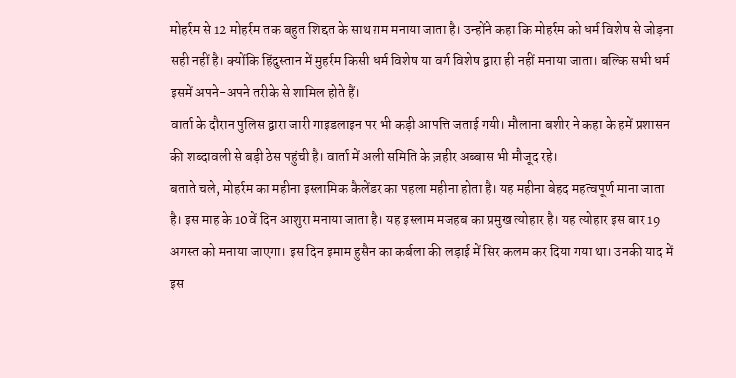मोहर्रम से 12 मोहर्रम तक बहुत शिद्दत के साथ ग़म मनाया जाता है। उन्होंने कहा कि मोहर्रम को धर्म विशेष से जोड़ना सही नहीं है। क्योंकि हिंदुस्तान में मुहर्रम किसी धर्म विशेष या वर्ग विशेष द्वारा ही नहीं मनाया जाता। बल्कि सभी धर्म इसमें अपने-अपने तरीके से शामिल होते हैं।
वार्ता के दौरान पुलिस द्वारा जारी गाइडलाइन पर भी कड़ी आपत्ति जताई गयी। मौलाना बशीर ने कहा के हमें प्रशासन की शब्दावली से बड़ी ठेस पहुंची है। वार्ता में अली समिति के ज़हीर अब्बास भी मौजूद रहे।
बताते चले, मोहर्रम का महीना इस्लामिक कैलेंडर का पहला महीना होता है। यह महीना बेहद महत्वपूर्ण माना जाता है। इस माह के 10वें दिन आशुरा मनाया जाता है। यह इस्लाम मजहब का प्रमुख त्योहार है। यह त्योहार इस बार 19 अगस्त को मनाया जाएगा। इस दिन इमाम हुसैन का कर्बला की लड़ाई में सिर कलम कर दिया गया था। उनकी याद में इस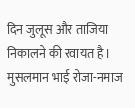दिन जुलूस और ताजिया निकालने की रवायत है। मुसलमान भाई रोजा-नमाज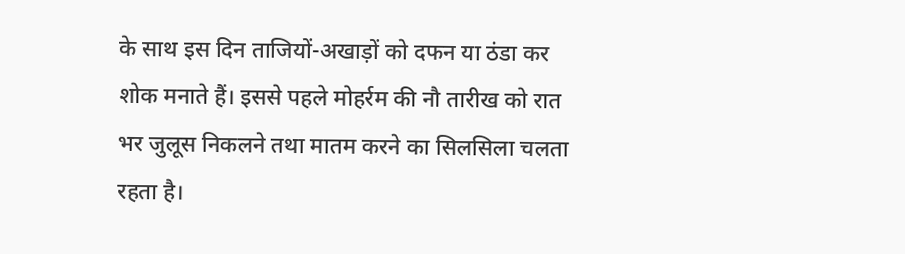के साथ इस दिन ताजियों-अखाड़ों को दफन या ठंडा कर शोक मनाते हैं। इससे पहले मोहर्रम की नौ तारीख को रात भर जुलूस निकलने तथा मातम करने का सिलसिला चलता रहता है।